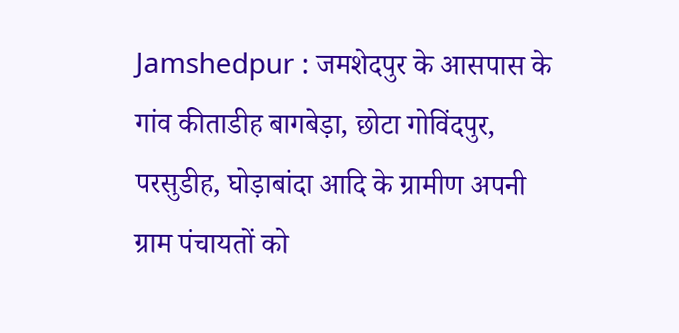Jamshedpur : जमशेदपुर के आसपास के गांव कीताडीह बागबेड़ा, छोटा गोविंदपुर, परसुडीह, घोड़ाबांदा आदि के ग्रामीण अपनी ग्राम पंचायतों को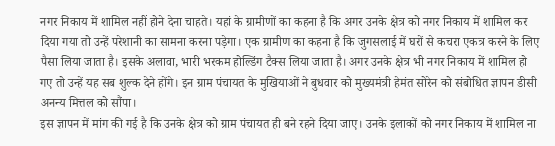नगर निकाय में शामिल नहीं होने देना चाहते। यहां के ग्रामीणों का कहना है कि अगर उनके क्षेत्र को नगर निकाय में शामिल कर दिया गया तो उन्हें परेशानी का सामना करना पड़ेगा। एक ग्रामीण का कहना है कि जुगसलाई में घरों से कचरा एकत्र करने के लिए पैसा लिया जाता है। इसके अलावा, भारी भरकम होल्डिंग टैक्स लिया जाता है। अगर उनके क्षेत्र भी नगर निकाय में शामिल हो गए तो उन्हें यह सब शुल्क देने होंगे। इन ग्राम पंचायत के मुखियाओं ने बुधवार को मुख्यमंत्री हेमंत सोरेन को संबोधित ज्ञापन डीसी अनन्य मित्तल को सौंपा।
इस ज्ञापन में मांग की गई है कि उनके क्षेत्र को ग्राम पंचायत ही बने रहने दिया जाए। उनके इलाकों को नगर निकाय में शामिल ना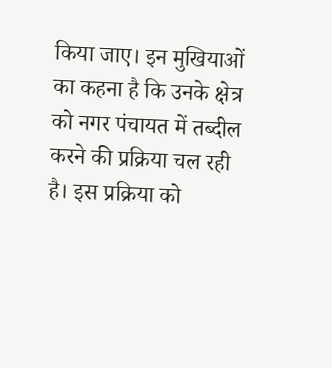किया जाए। इन मुखियाओं का कहना है कि उनके क्षेत्र को नगर पंचायत में तब्दील करने की प्रक्रिया चल रही है। इस प्रक्रिया को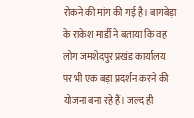रोकने की मांग की गई है। बागबेड़ा के राकेश मार्डी ने बताया कि वह लोग जमशेदपुर प्रखंड कार्यालय पर भी एक बड़ा प्रदर्शन करने की योजना बना रहे हैं। जल्द ही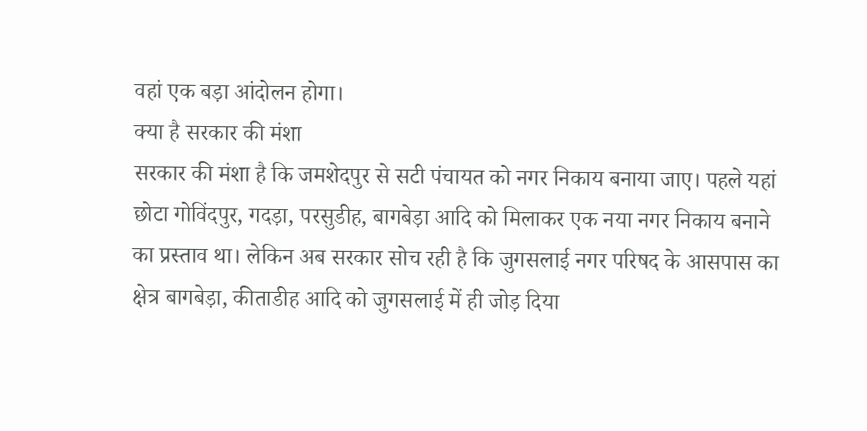वहां एक बड़ा आंदोलन होगा।
क्या है सरकार की मंशा
सरकार की मंशा है कि जमशेदपुर से सटी पंचायत को नगर निकाय बनाया जाए। पहले यहां छोटा गोविंदपुर, गदड़ा, परसुडीह, बागबेड़ा आदि को मिलाकर एक नया नगर निकाय बनाने का प्रस्ताव था। लेकिन अब सरकार सोच रही है कि जुगसलाई नगर परिषद के आसपास का क्षेत्र बागबेड़ा, कीताडीह आदि को जुगसलाई में ही जोड़ दिया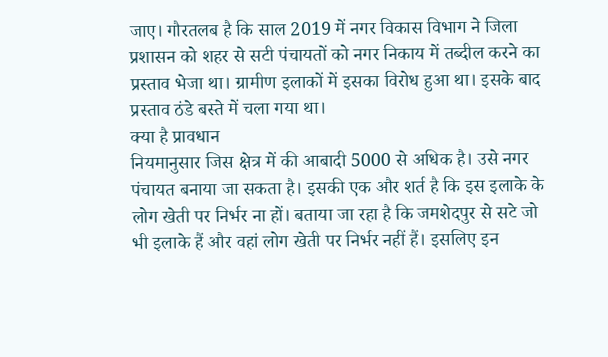जाए। गौरतलब है कि साल 2019 में नगर विकास विभाग ने जिला प्रशासन को शहर से सटी पंचायतों को नगर निकाय में तब्दील करने का प्रस्ताव भेजा था। ग्रामीण इलाकों में इसका विरोध हुआ था। इसके बाद प्रस्ताव ठंडे बस्ते में चला गया था।
क्या है प्रावधान
नियमानुसार जिस क्षेत्र में की आबादी 5000 से अधिक है। उसे नगर पंचायत बनाया जा सकता है। इसकी एक और शर्त है कि इस इलाके के लोग खेती पर निर्भर ना हों। बताया जा रहा है कि जमशेदपुर से सटे जो भी इलाके हैं और वहां लोग खेती पर निर्भर नहीं हैं। इसलिए इन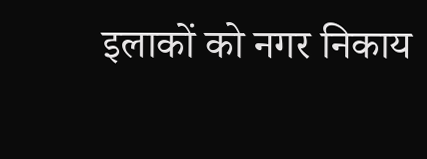इलाकों को नगर निकाय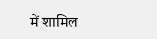में शामिल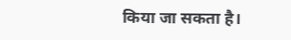किया जा सकता है।